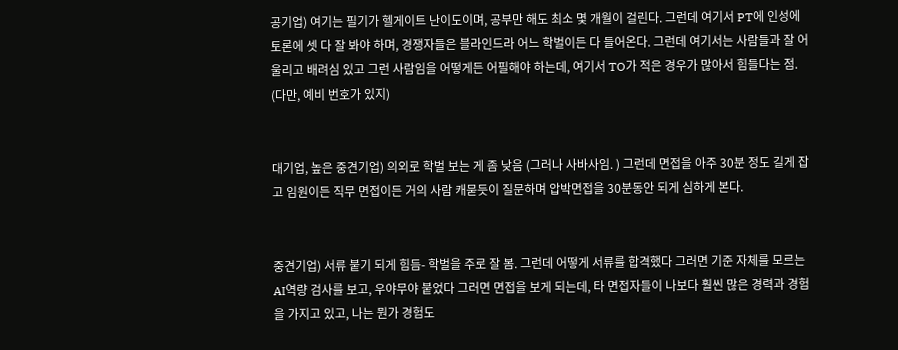공기업) 여기는 필기가 헬게이트 난이도이며, 공부만 해도 최소 몇 개월이 걸린다. 그런데 여기서 PT에 인성에 토론에 셋 다 잘 봐야 하며, 경쟁자들은 블라인드라 어느 학벌이든 다 들어온다. 그런데 여기서는 사람들과 잘 어울리고 배려심 있고 그런 사람임을 어떻게든 어필해야 하는데, 여기서 TO가 적은 경우가 많아서 힘들다는 점. (다만, 예비 번호가 있지)


대기업, 높은 중견기업) 의외로 학벌 보는 게 좀 낮음 (그러나 사바사임. ) 그런데 면접을 아주 30분 정도 길게 잡고 임원이든 직무 면접이든 거의 사람 캐묻듯이 질문하며 압박면접을 30분동안 되게 심하게 본다.


중견기업) 서류 붙기 되게 힘듬- 학벌을 주로 잘 봄. 그런데 어떻게 서류를 합격했다 그러면 기준 자체를 모르는 AI역량 검사를 보고, 우야무야 붙었다 그러면 면접을 보게 되는데, 타 면접자들이 나보다 훨씬 많은 경력과 경험을 가지고 있고, 나는 뭔가 경험도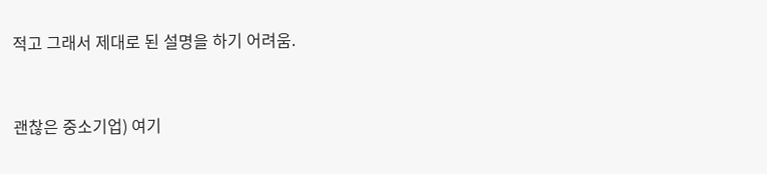적고 그래서 제대로 된 설명을 하기 어려움.


괜찮은 중소기업) 여기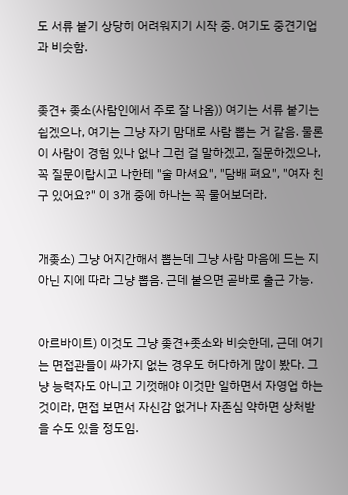도 서류 붙기 상당히 어려워지기 시작 중. 여기도 중견기업과 비슷함.


좆견+ 좆소(사람인에서 주로 잘 나옴)) 여기는 서류 붙기는 쉽겠으나, 여기는 그냥 자기 맘대로 사람 뽑는 거 같음. 물론 이 사람이 경험 있나 없나 그런 걸 말하겠고, 질문하겠으나, 꼭 질문이랍시고 나한테 "술 마셔요", "담배 펴요", "여자 친구 있어요?" 이 3개 중에 하나는 꼭 물어보더라.


개좆소) 그냥 어지간해서 뽑는데 그냥 사람 마음에 드는 지 아닌 지에 따라 그냥 뽑음. 근데 붙으면 곧바로 출근 가능.


아르바이트) 이것도 그냥 좆견+좃소와 비슷한데, 근데 여기는 면접관들이 싸가지 없는 경우도 허다하게 많이 봤다. 그냥 능력자도 아니고 기껏해야 이것만 일하면서 자영업 하는 것이라, 면접 보면서 자신감 없거나 자존심 약하면 상처받을 수도 있을 정도임.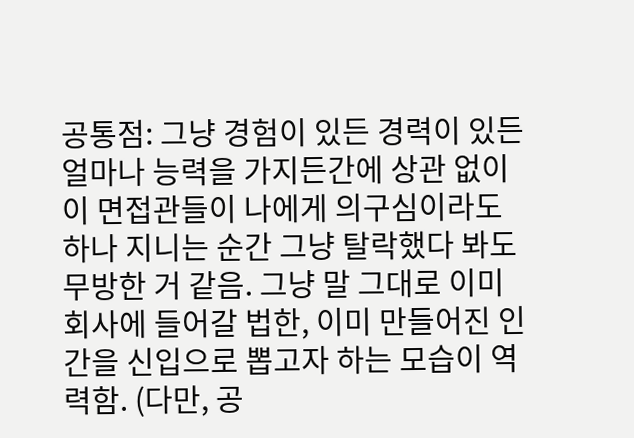공통점: 그냥 경험이 있든 경력이 있든 얼마나 능력을 가지든간에 상관 없이 이 면접관들이 나에게 의구심이라도 하나 지니는 순간 그냥 탈락했다 봐도 무방한 거 같음. 그냥 말 그대로 이미 회사에 들어갈 법한, 이미 만들어진 인간을 신입으로 뽑고자 하는 모습이 역력함. (다만, 공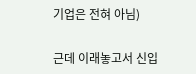기업은 전혀 아님)

근데 이래놓고서 신입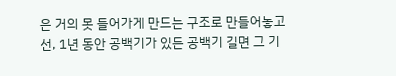은 거의 못 들어가게 만드는 구조로 만들어놓고선, 1년 동안 공백기가 있든 공백기 길면 그 기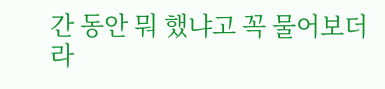간 동안 뭐 했냐고 꼭 물어보더라